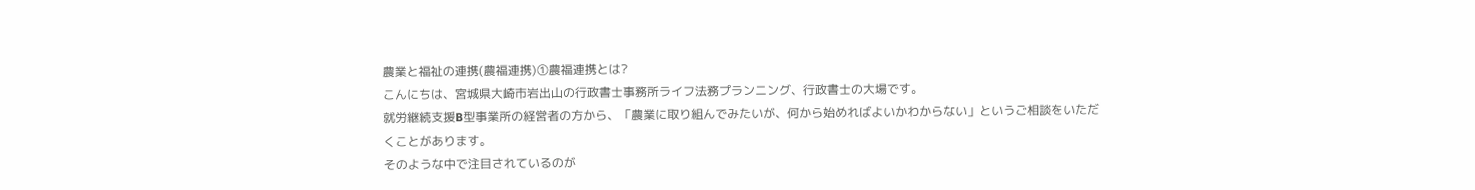農業と福祉の連携(農福連携)①農福連携とは?
こんにちは、宮城県大崎市岩出山の行政書士事務所ライフ法務プランニング、行政書士の大場です。
就労継続支援B型事業所の経営者の方から、「農業に取り組んでみたいが、何から始めればよいかわからない」というご相談をいただくことがあります。
そのような中で注目されているのが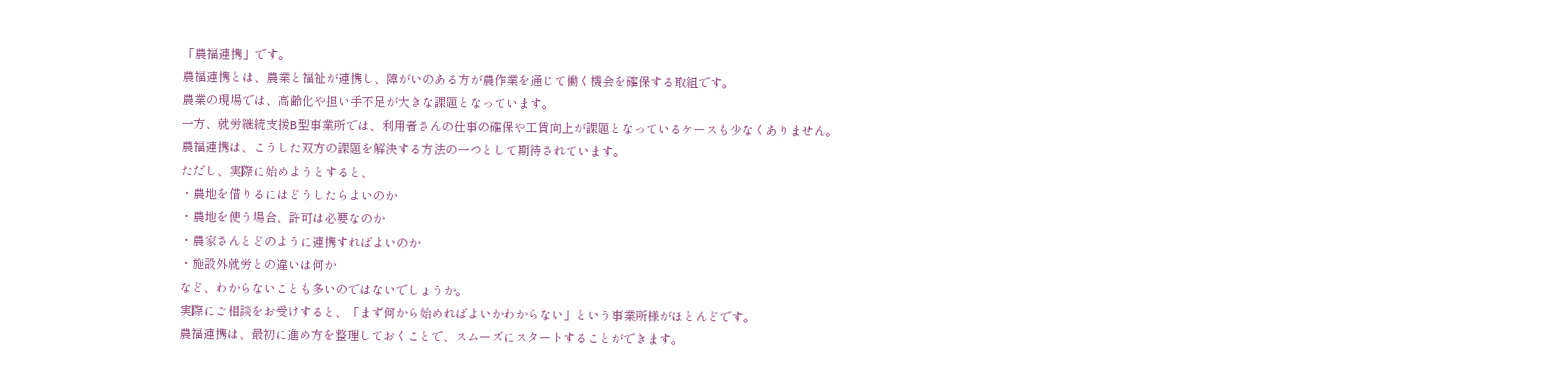「農福連携」です。
農福連携とは、農業と福祉が連携し、障がいのある方が農作業を通じて働く機会を確保する取組です。
農業の現場では、高齢化や担い手不足が大きな課題となっています。
一方、就労継続支援B型事業所では、利用者さんの仕事の確保や工賃向上が課題となっているケースも少なくありません。
農福連携は、こうした双方の課題を解決する方法の一つとして期待されています。
ただし、実際に始めようとすると、
・農地を借りるにはどうしたらよいのか
・農地を使う場合、許可は必要なのか
・農家さんとどのように連携すればよいのか
・施設外就労との違いは何か
など、わからないことも多いのではないでしょうか。
実際にご相談をお受けすると、「まず何から始めればよいかわからない」という事業所様がほとんどです。
農福連携は、最初に進め方を整理しておくことで、スムーズにスタートすることができます。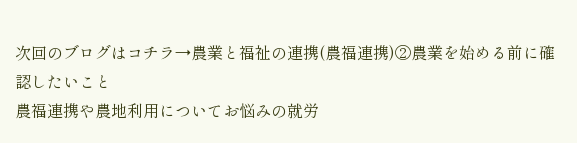次回のブログはコチラ→農業と福祉の連携(農福連携)②農業を始める前に確認したいこと
農福連携や農地利用についてお悩みの就労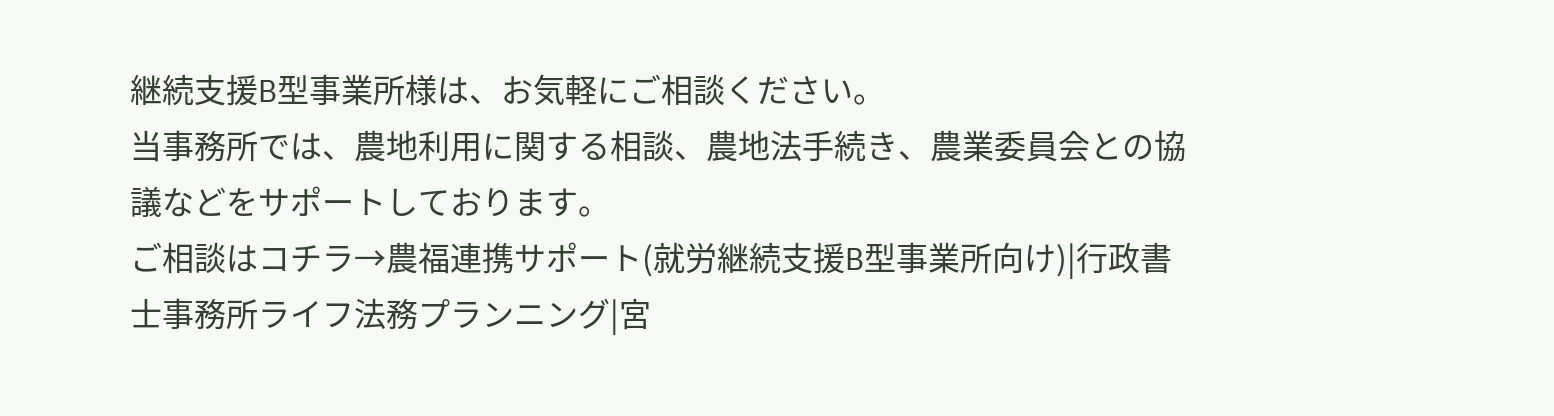継続支援B型事業所様は、お気軽にご相談ください。
当事務所では、農地利用に関する相談、農地法手続き、農業委員会との協議などをサポートしております。
ご相談はコチラ→農福連携サポート(就労継続支援B型事業所向け)|行政書士事務所ライフ法務プランニング|宮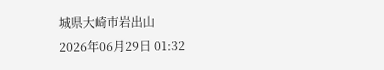城県大崎市岩出山
2026年06月29日 01:32